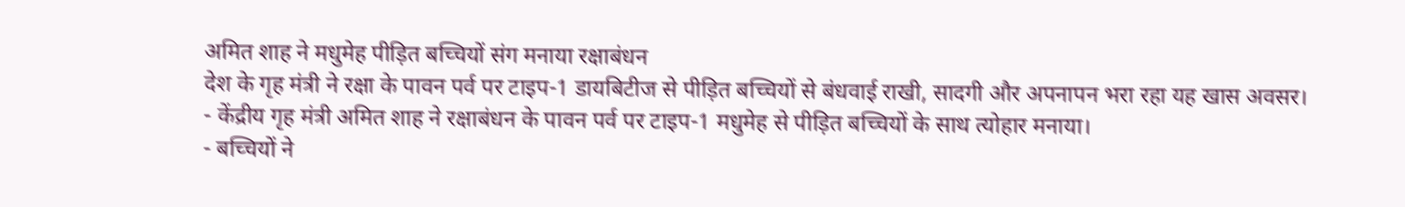अमित शाह ने मधुमेह पीड़ित बच्चियों संग मनाया रक्षाबंधन
देश के गृह मंत्री ने रक्षा के पावन पर्व पर टाइप-1 डायबिटीज से पीड़ित बच्चियों से बंधवाई राखी, सादगी और अपनापन भरा रहा यह खास अवसर।
- केंद्रीय गृह मंत्री अमित शाह ने रक्षाबंधन के पावन पर्व पर टाइप-1 मधुमेह से पीड़ित बच्चियों के साथ त्योहार मनाया।
- बच्चियों ने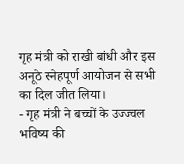गृह मंत्री को राखी बांधी और इस अनूठे स्नेहपूर्ण आयोजन से सभी का दिल जीत लिया।
- गृह मंत्री ने बच्चों के उज्ज्वल भविष्य की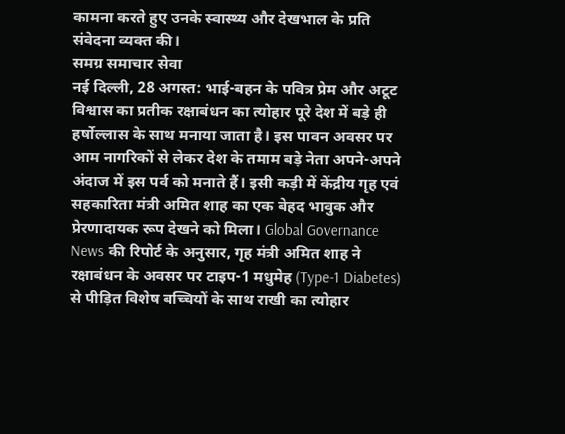कामना करते हुए उनके स्वास्थ्य और देखभाल के प्रति संवेदना व्यक्त की।
समग्र समाचार सेवा
नई दिल्ली, 28 अगस्त: भाई-बहन के पवित्र प्रेम और अटूट विश्वास का प्रतीक रक्षाबंधन का त्योहार पूरे देश में बड़े ही हर्षोल्लास के साथ मनाया जाता है। इस पावन अवसर पर आम नागरिकों से लेकर देश के तमाम बड़े नेता अपने-अपने अंदाज में इस पर्व को मनाते हैं। इसी कड़ी में केंद्रीय गृह एवं सहकारिता मंत्री अमित शाह का एक बेहद भावुक और प्रेरणादायक रूप देखने को मिला। Global Governance News की रिपोर्ट के अनुसार, गृह मंत्री अमित शाह ने रक्षाबंधन के अवसर पर टाइप-1 मधुमेह (Type-1 Diabetes) से पीड़ित विशेष बच्चियों के साथ राखी का त्योहार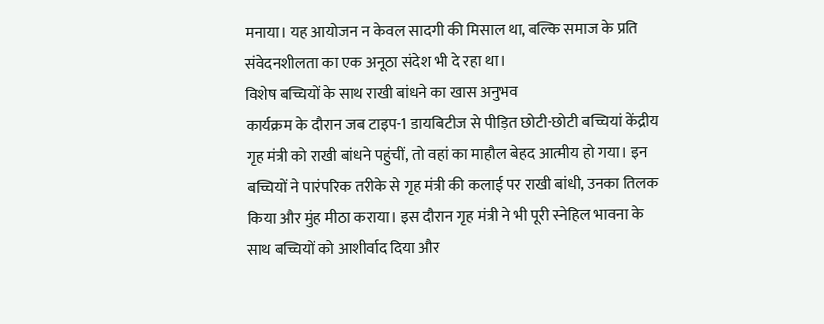मनाया। यह आयोजन न केवल सादगी की मिसाल था, बल्कि समाज के प्रति संवेदनशीलता का एक अनूठा संदेश भी दे रहा था।
विशेष बच्चियों के साथ राखी बांधने का खास अनुभव
कार्यक्रम के दौरान जब टाइप-1 डायबिटीज से पीड़ित छोटी-छोटी बच्चियां केंद्रीय गृह मंत्री को राखी बांधने पहुंचीं, तो वहां का माहौल बेहद आत्मीय हो गया। इन बच्चियों ने पारंपरिक तरीके से गृह मंत्री की कलाई पर राखी बांधी, उनका तिलक किया और मुंह मीठा कराया। इस दौरान गृह मंत्री ने भी पूरी स्नेहिल भावना के साथ बच्चियों को आशीर्वाद दिया और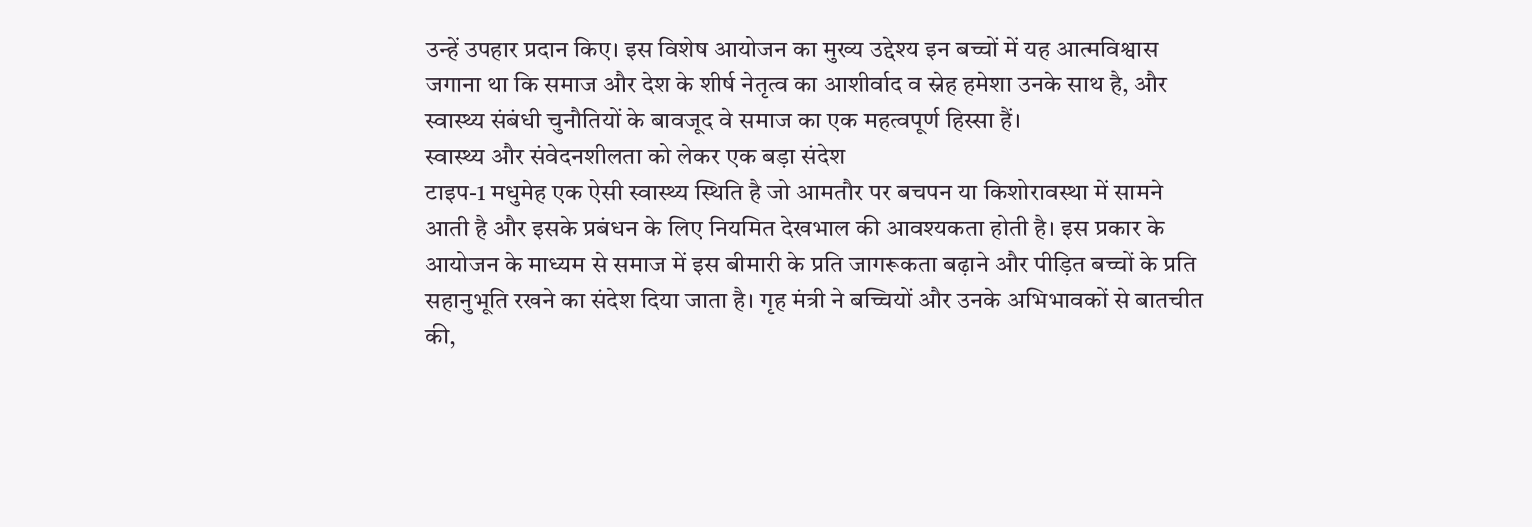उन्हें उपहार प्रदान किए। इस विशेष आयोजन का मुख्य उद्देश्य इन बच्चों में यह आत्मविश्वास जगाना था कि समाज और देश के शीर्ष नेतृत्व का आशीर्वाद व स्नेह हमेशा उनके साथ है, और स्वास्थ्य संबंधी चुनौतियों के बावजूद वे समाज का एक महत्वपूर्ण हिस्सा हैं।
स्वास्थ्य और संवेदनशीलता को लेकर एक बड़ा संदेश
टाइप-1 मधुमेह एक ऐसी स्वास्थ्य स्थिति है जो आमतौर पर बचपन या किशोरावस्था में सामने आती है और इसके प्रबंधन के लिए नियमित देखभाल की आवश्यकता होती है। इस प्रकार के आयोजन के माध्यम से समाज में इस बीमारी के प्रति जागरूकता बढ़ाने और पीड़ित बच्चों के प्रति सहानुभूति रखने का संदेश दिया जाता है। गृह मंत्री ने बच्चियों और उनके अभिभावकों से बातचीत की,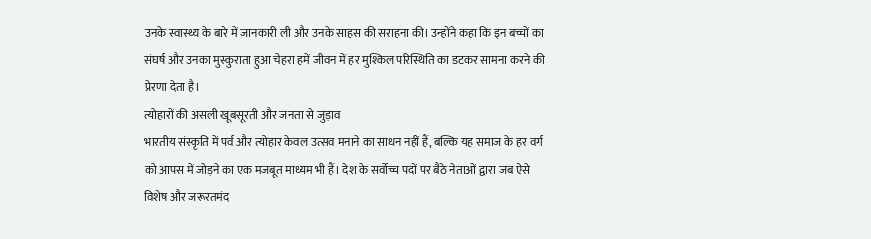उनके स्वास्थ्य के बारे में जानकारी ली और उनके साहस की सराहना की। उन्होंने कहा कि इन बच्चों का संघर्ष और उनका मुस्कुराता हुआ चेहरा हमें जीवन में हर मुश्किल परिस्थिति का डटकर सामना करने की प्रेरणा देता है।
त्योहारों की असली खूबसूरती और जनता से जुड़ाव
भारतीय संस्कृति में पर्व और त्योहार केवल उत्सव मनाने का साधन नहीं हैं, बल्कि यह समाज के हर वर्ग को आपस में जोड़ने का एक मजबूत माध्यम भी हैं। देश के सर्वोच्च पदों पर बैठे नेताओं द्वारा जब ऐसे विशेष और जरूरतमंद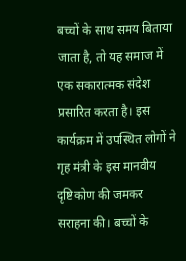बच्चों के साथ समय बिताया जाता है, तो यह समाज में एक सकारात्मक संदेश प्रसारित करता है। इस कार्यक्रम में उपस्थित लोगों ने गृह मंत्री के इस मानवीय दृष्टिकोण की जमकर सराहना की। बच्चों के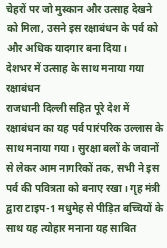चेहरों पर जो मुस्कान और उत्साह देखने को मिला, उसने इस रक्षाबंधन के पर्व को और अधिक यादगार बना दिया।
देशभर में उत्साह के साथ मनाया गया रक्षाबंधन
राजधानी दिल्ली सहित पूरे देश में रक्षाबंधन का यह पर्व पारंपरिक उल्लास के साथ मनाया गया। सुरक्षा बलों के जवानों से लेकर आम नागरिकों तक, सभी ने इस पर्व की पवित्रता को बनाए रखा। गृह मंत्री द्वारा टाइप-1 मधुमेह से पीड़ित बच्चियों के साथ यह त्योहार मनाना यह साबित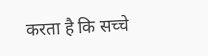करता है कि सच्चे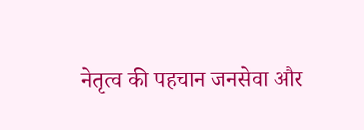नेतृत्व की पहचान जनसेवा और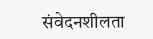संवेदनशीलता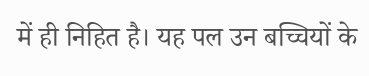में ही निहित है। यह पल उन बच्चियों के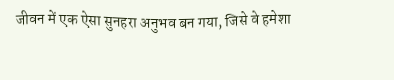जीवन में एक ऐसा सुनहरा अनुभव बन गया, जिसे वे हमेशा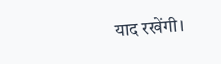याद रखेंगी।